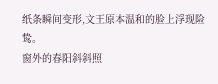纸条瞬间变形,文王原本温和的脸上浮现险鸷。
窗外的春阳斜斜照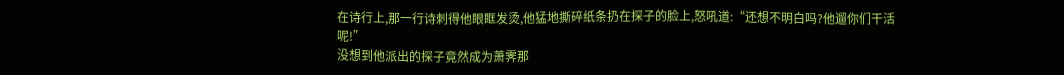在诗行上,那一行诗刺得他眼眶发烫,他猛地撕碎纸条扔在探子的脸上,怒吼道:“还想不明白吗?他遛你们干活呢!”
没想到他派出的探子竟然成为萧霁那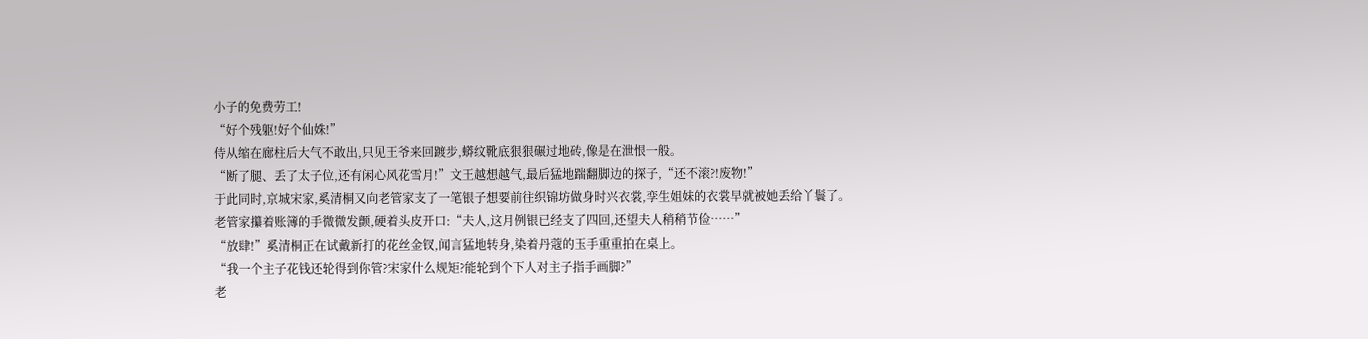小子的免费劳工!
“好个残躯!好个仙姝!”
侍从缩在廊柱后大气不敢出,只见王爷来回踱步,蟒纹靴底狠狠碾过地砖,像是在泄恨一般。
“断了腿、丢了太子位,还有闲心风花雪月!”文王越想越气,最后猛地踹翻脚边的探子,“还不滚?!废物!”
于此同时,京城宋家,奚清桐又向老管家支了一笔银子想要前往织锦坊做身时兴衣裳,孪生姐妹的衣裳早就被她丢给丫鬟了。
老管家攥着账簿的手微微发颤,硬着头皮开口:“夫人,这月例银已经支了四回,还望夫人稍稍节俭……”
“放肆!”奚清桐正在试戴新打的花丝金钗,闻言猛地转身,染着丹蔻的玉手重重拍在桌上。
“我一个主子花钱还轮得到你管?宋家什么规矩?能轮到个下人对主子指手画脚?”
老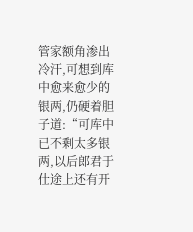管家额角渗出冷汗,可想到库中愈来愈少的银两,仍硬着胆子道:“可库中已不剩太多银两,以后郎君于仕途上还有开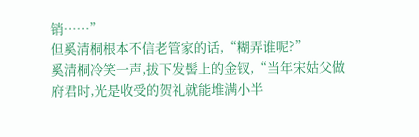销……”
但奚清桐根本不信老管家的话,“糊弄谁呢?”
奚清桐冷笑一声,拔下发髻上的金钗,“当年宋姑父做府君时,光是收受的贺礼就能堆满小半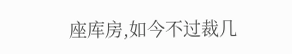座库房,如今不过裁几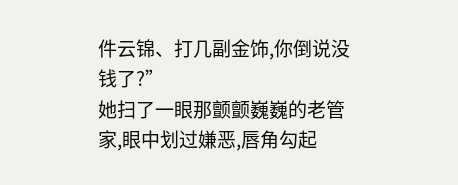件云锦、打几副金饰,你倒说没钱了?”
她扫了一眼那颤颤巍巍的老管家,眼中划过嫌恶,唇角勾起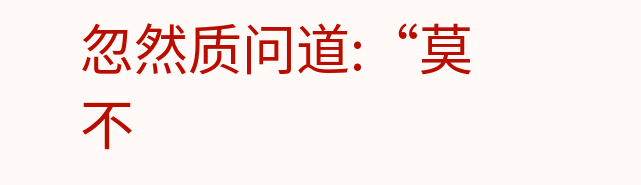忽然质问道:“莫不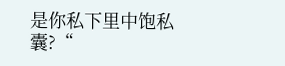是你私下里中饱私囊?“